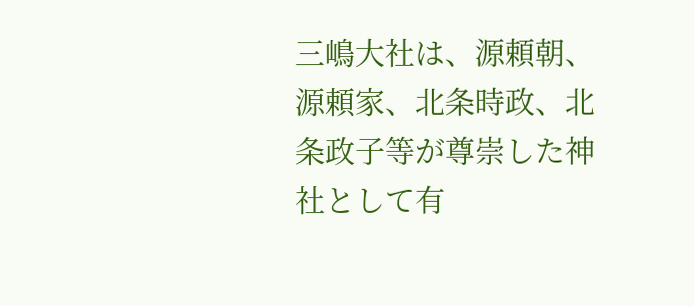三嶋大社は、源頼朝、源頼家、北条時政、北条政子等が尊崇した神社として有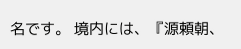名です。 境内には、『源頼朝、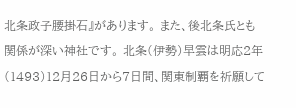北条政子腰掛石』があります。 また、後北条氏とも関係が深い神社です。 北条(伊勢)早雲は明応2年(1493)12月26日から7日間、関東制覇を祈願して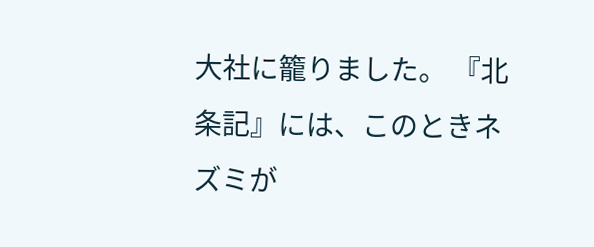大社に籠りました。 『北条記』には、このときネズミが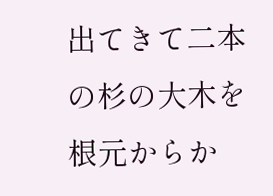出てきて二本の杉の大木を根元からか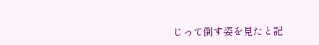じって倒す姿を見たと記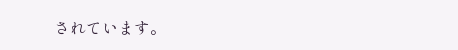されています。